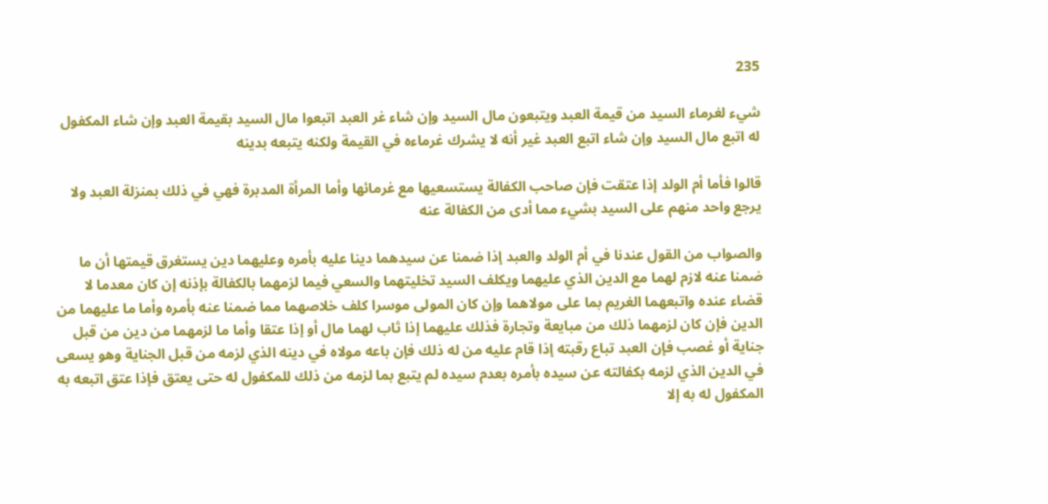235

شيء لغرماء السيد من قيمة العبد ويتبعون مال السيد وإن شاء غر العبد اتبعوا مال السيد بقيمة العبد وإن شاء المكفول له اتبع مال السيد وإن شاء اتبع العبد غير أنه لا يشرك غرماءه في القيمة ولكنه يتبعه بدينه

قالوا فأما أم الولد إذا عتقت فإن صاحب الكفالة يستسعيها مع غرمائها وأما المرأة المدبرة فهي في ذلك بمنزلة العبد ولا يرجع واحد منهم على السيد بشيء مما أدى من الكفالة عنه

والصواب من القول عندنا في أم الولد والعبد إذا ضمنا عن سيدهما دينا عليه بأمره وعليهما دين يستغرق قيمتها أن ما ضمنا عنه لازم لهما مع الدين الذي عليهما ويكلف السيد تخليتهما والسعي فيما لزمهما بالكفالة بإذنه إن كان معدما لا قضاء عنده واتبعهما الغريم بما على مولاهما وإن كان المولى موسرا كلف خلاصهما مما ضمنا عنه بأمره وأما ما عليهما من الدين فإن كان لزمهما ذلك من مبايعة وتجارة فذلك عليهما إذا ثاب لهما مال أو إذا عتقا وأما ما لزمهما من دين من قبل جناية أو غصب فإن العبد تباع رقبته إذا قام عليه من له ذلك فإن باعه مولاه في دينه الذي لزمه من قبل الجناية وهو يسعى في الدين الذي لزمه بكفالته عن سيده بأمره بعدم سيده لم يتبع بما لزمه من ذلك للمكفول له حتى يعتق فإذا عتق اتبعه به المكفول له به إلا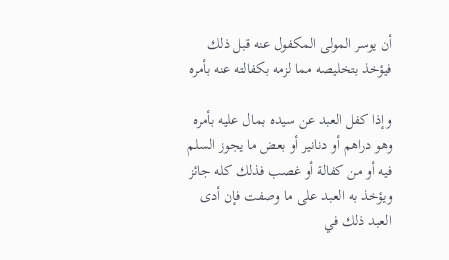أن يوسر المولى المكفول عنه قبل ذلك فيؤخذ بتخليصه مما لزمه بكفالته عنه بأمره

وإذا كفل العبد عن سيده بمال عليه بأمره وهو دراهم أو دنانير أو بعض ما يجوز السلم فيه أو من كفالة أو غصب فذلك كله جائز ويؤخذ به العبد على ما وصفت فإن أدى العبد ذلك في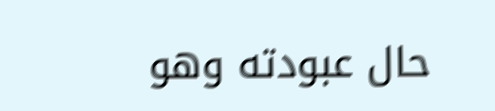حال عبودته وهو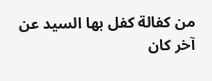من كفالة كفل بها السيد عن آخر كان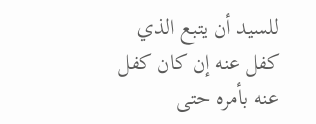للسيد أن يتبع الذي كفل عنه إن كان كفل عنه بأمره حتى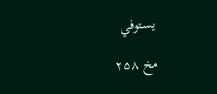يستوفي

مخ ۲۵۸